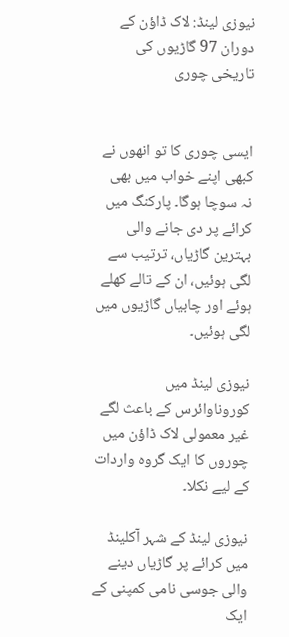نیوزی لینڈ: لاک ڈاؤن کے دوران 97 گاڑیوں کی تاریخی چوری


ایسی چوری کا تو انھوں نے کبھی اپنے خواب میں بھی نہ سوچا ہوگا۔ پارکنگ میں کرائے پر دی جانے والی بہترین گاڑیاں، ترتیب سے لگی ہوئیں، ان کے تالے کھلے ہوئے اور چابیاں گاڑیوں میں لگی ہوئیں۔

نیوزی لینڈ میں کوروناوائرس کے باعث لگے غیر معمولی لاک ڈاؤن میں چوروں کا ایک گروہ واردات کے لیے نکلا۔

نیوزی لینڈ کے شہر آکلینڈ میں کرائے پر گاڑیاں دینے والی جوسی نامی کمپنی کے ایک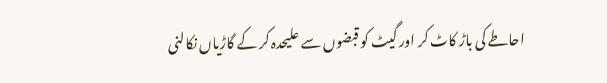احاطے کی باڑ کاٹ کر اور گیٹ کو قبضوں سے علیحدہ کر کے گاڑیاں نکالنی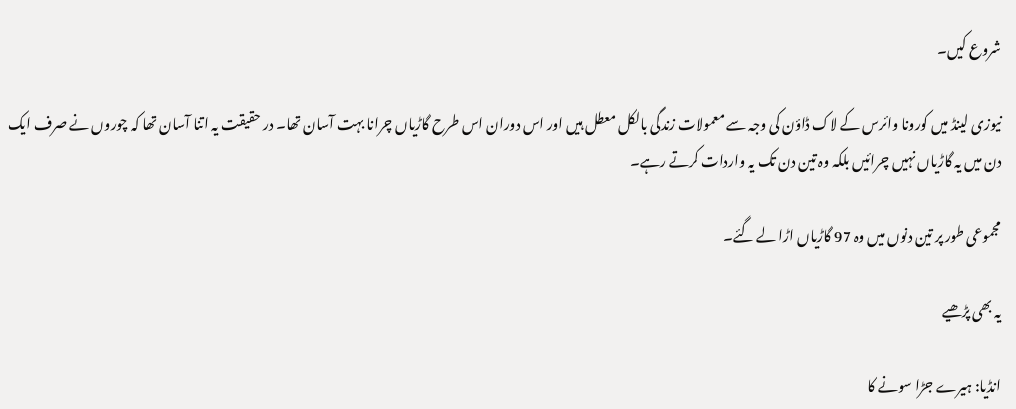شروع کیں۔

نیوزی لینڈ میں کورونا وائرس کے لاک ڈاؤن کی وجہ سے معمولات زندگی بالکل معطل ہیں اور اس دوران اس طرح گاڑیاں چرانا بہت آسان تھا۔ در حقیقت یہ اتنا آسان تھا کہ چوروں نے صرف ایک دن میں یہ گاڑیاں نہیں چرائیں بلکہ وہ تین دن تک یہ واردات کرتے رہے۔

مجموعی طور پر تین دنوں میں وہ 97 گاڑیاں اڑا لے گئے۔

یہ بھی پڑھیے

انڈیا: ہیرے جڑا سونے کا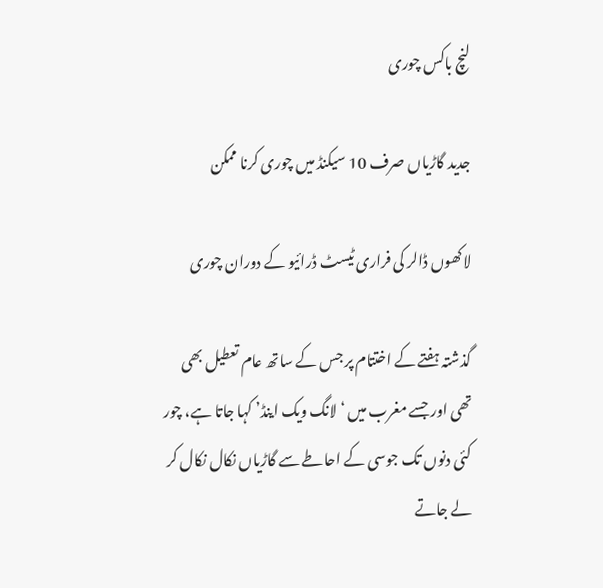لنچ باکس چوری

جدید گاڑیاں صرف 10 سیکنڈ میں چوری کرنا ممکن

لاکھوں ڈالر کی فراری ٹیسٹ ڈرائیو کے دوران چوری

گذشتہ ہفتے کے اختتام پر جس کے ساتھ عام تعطیل بھی تھی اور جسے مغرب میں ‘لانگ ویک اینڈ’ کہا جاتا ہے، چور کئی دنوں تک جوسی کے احاطے سے گاڑیاں نکال نکال کر لے جاتے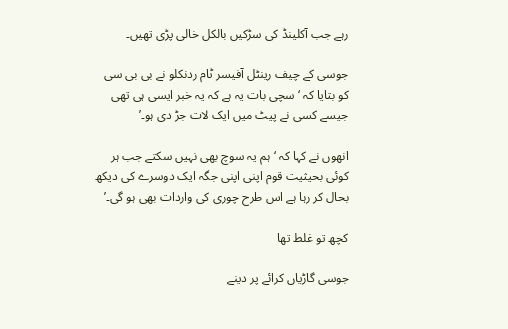رہے جب آکلینڈ کی سڑکیں بالکل خالی پڑی تھیں۔

جوسی کے چیف رینٹل آفیسر ٹام ردنکلو نے بی بی سی کو بتایا کہ ‘سچی بات یہ ہے کہ یہ خبر ایسی ہی تھی جیسے کسی نے پیٹ میں ایک لات جڑ دی ہو۔’

انھوں نے کہا کہ ‘ہم یہ سوچ بھی نہیں سکتے جب ہر کوئی بحیثیت قوم اپنی اپنی جگہ ایک دوسرے کی دیکھ بحال کر رہا ہے اس طرح چوری کی واردات بھی ہو گی۔’

کچھ تو غلط تھا

جوسی گاڑیاں کرائے پر دینے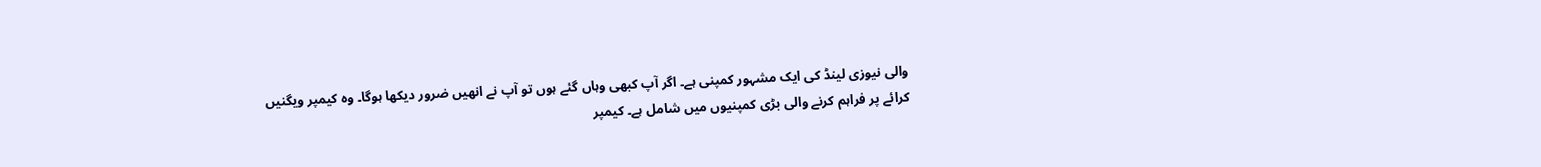والی نیوزی لینڈ کی ایک مشہور کمپنی ہے۔ اگر آپ کبھی وہاں گئے ہوں تو آپ نے انھیں ضرور دیکھا ہوگا۔ وہ کیمپر ویگنیں کرائے پر فراہم کرنے والی بڑی کمپنیوں میں شامل ہے۔ کیمپر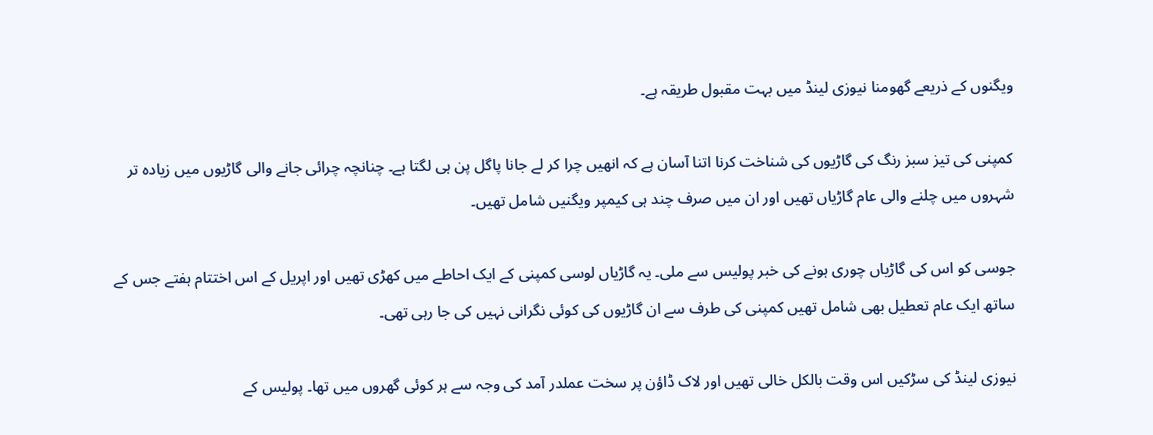ویگنوں کے ذریعے گھومنا نیوزی لینڈ میں بہت مقبول طریقہ ہے۔

کمپنی کی تیز سبز رنگ کی گاڑیوں کی شناخت کرنا اتنا آسان ہے کہ انھیں چرا کر لے جانا پاگل پن ہی لگتا ہے۔ چنانچہ چرائی جانے والی گاڑیوں میں زیادہ تر شہروں میں چلنے والی عام گاڑیاں تھیں اور ان میں صرف چند ہی کیمپر ویگنیں شامل تھیں۔

جوسی کو اس کی گاڑیاں چوری ہونے کی خبر پولیس سے ملی۔ یہ گاڑیاں لوسی کمپنی کے ایک احاطے میں کھڑی تھیں اور اپریل کے اس اختتام ہفتے جس کے ساتھ ایک عام تعطیل بھی شامل تھیں کمپنی کی طرف سے ان گاڑیوں کی کوئی نگرانی نہیں کی جا رہی تھی۔

نیوزی لینڈ کی سڑکیں اس وقت بالکل خالی تھیں اور لاک ڈاؤن پر سخت عملدر آمد کی وجہ سے ہر کوئی گھروں میں تھا۔ پولیس کے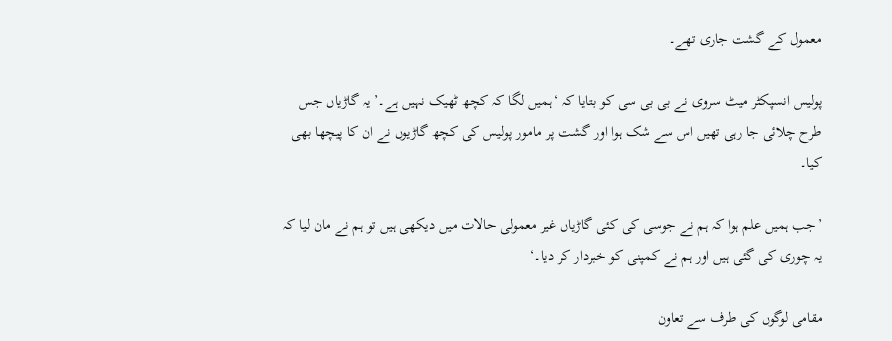معمول کے گشت جاری تھے۔

پولیس انسپکٹر میٹ سروی نے بی بی سی کو بتایا کہ ‘ہمیں لگا کہ کچھ ٹھیک نہیں ہے۔’ یہ گاڑیاں جس طرح چلائی جا رہی تھیں اس سے شک ہوا اور گشت پر مامور پولیس کی کچھ گاڑیوں نے ان کا پیچھا بھی کیا۔

’جب ہمیں علم ہوا کہ ہم نے جوسی کی کئی گاڑیاں غیر معمولی حالات میں دیکھی ہیں تو ہم نے مان لیا کہ یہ چوری کی گئی ہیں اور ہم نے کمپنی کو خبردار کر دیا۔‘

مقامی لوگوں کی طرف سے تعاون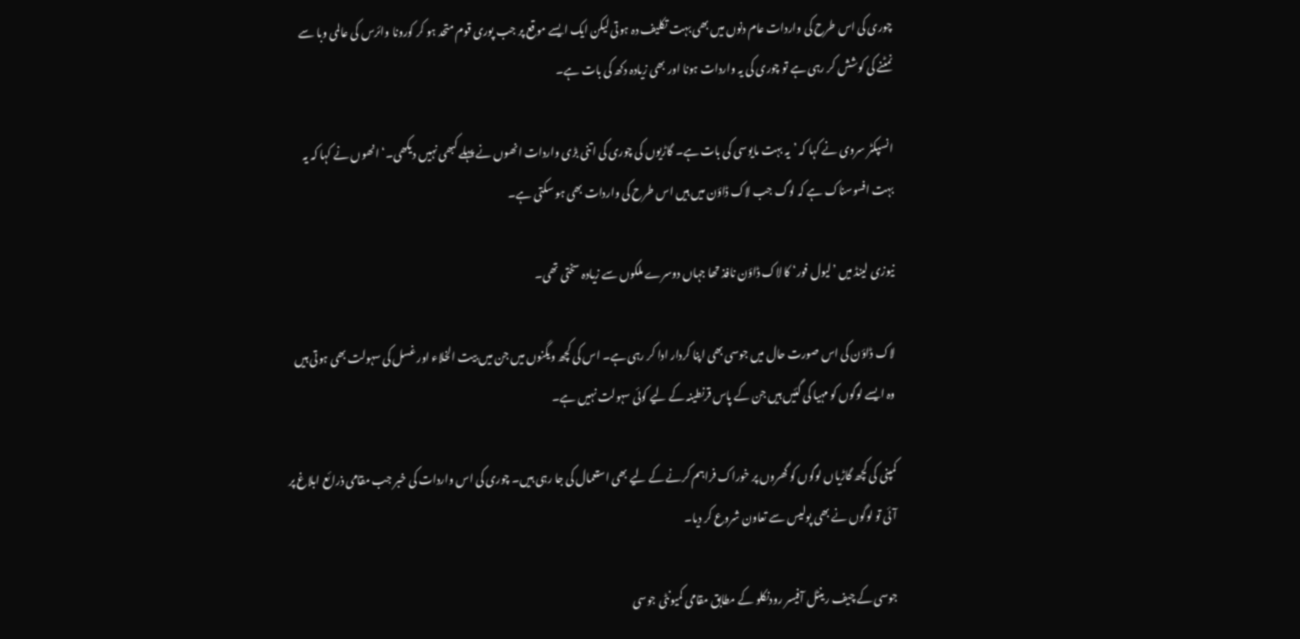چوری کی اس طرح کی واردات عام دنوں میں بھی بہت تکلیف دہ ہوتی لیکن ایک ایسے موقع پر جب پوری قوم متحد ہو کر کورونا وائرس کی عالمی وبا سے نمٹنے کی کوشش کر رہی ہے تو چوری کی یہ واردات ہونا اور بھی زیادہ دکھ کی بات ہے۔

انسپکٹر سروی نے کہا کہ ’یہ بہت مایوسی کی بات ہے۔ گاڑیوں کی چوری کی اتنی بڑی واردات انھوں نے پہلے کبھی نہیں دیکھی۔‘ انھوں نے کہا کہ یہ بہت افسوسناک ہے کہ لوگ جب لاک ڈاؤن میں ہیں اس طرح کی واردات بھی ہو سکتی ہے۔

نیوزی لینڈ میں ’لیول فور‘ کا لاک ڈاؤن نافذ تھا جہاں دوسرے ملکوں سے زیادہ سختی تھی۔

لاک ڈاؤن کی اس صورت حال میں جوسی بھی اپنا کردار ادا کر رہی ہے۔ اس کی کچھ ویگنوں میں جن میں بیت الخلاء اور غسل کی سہولت بھی ہوتی ہیں وہ ایسے لوگوں کو مہیا کی گئیں ہیں جن کے پاس قرنطینہ کے لیے کوئی سہولت نہیں ہے۔

کمپنی کی کچھ گاڑیاں لوگوں کو گھروں پر خوراک فراہم کرنے کے لیے بھی استعمال کی جا رہی ہیں۔ چوری کی اس واردات کی خبر جب مقامی ذرائع ابلاغ پر آئی تو لوگوں نے بھی پولیس سے تعاون شروع کر دیا۔

جوسی کے چیف رینٹل آفیسر رودنکلو کے مطابق مقامی کمیونٹی جوسی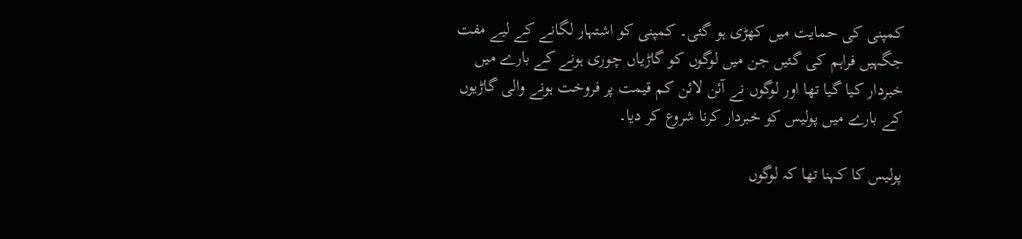کمپنی کی حمایت میں کھڑی ہو گئی۔ کمپنی کو اشتہار لگانے کے لیے مفت جگہیں فراہم کی گئیں جن میں لوگوں کو گاڑیاں چوری ہونے کے بارے میں خبردار کیا گیا تھا اور لوگوں نے آئن لائن کم قیمت پر فروخت ہونے والی گاڑیوں کے بارے میں پولیس کو خبردار کرنا شروع کر دیا۔

پولیس کا کہنا تھا کہ لوگوں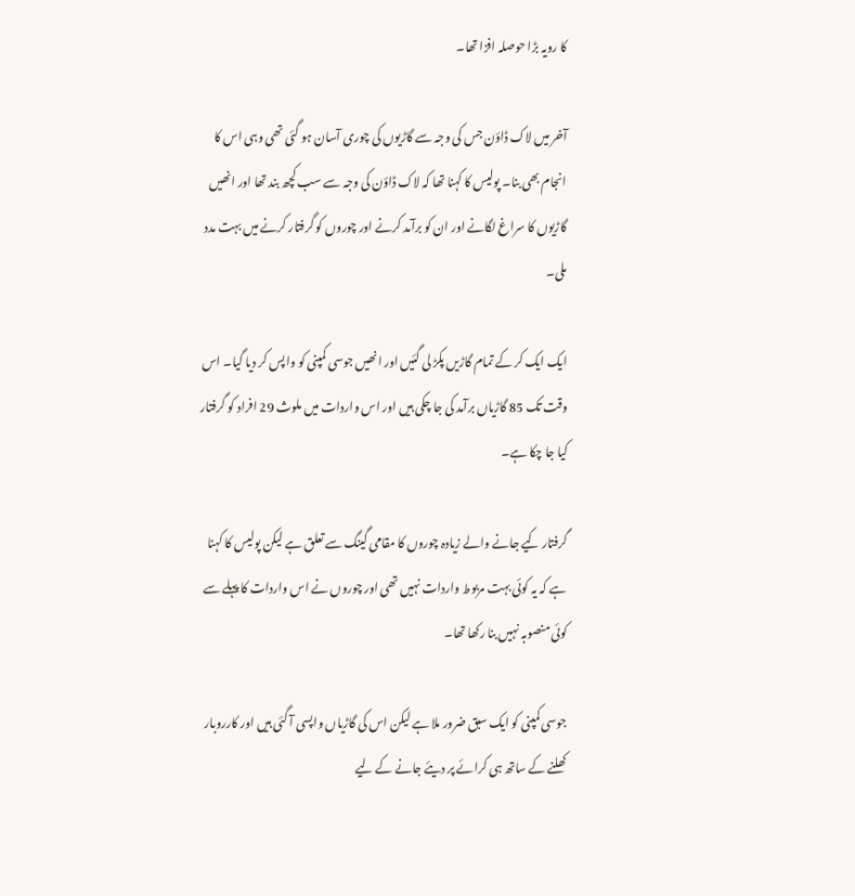کا رویہ بڑا حوصلہ افزا تھا۔

آخر میں لاک ڈاؤن جس کی وجہ سے گاڑیوں کی چوری آسان ہو گئی تھی وہی اس کا انجام بھی بنا۔ پولیس کا کہنا تھا کہ لاک ڈاؤن کی وجہ سے سب کچھ بند تھا اور انھیں گاڑیوں کا سراغ لگانے اور ان کو برآمد کرنے اور چوروں کو گرفتار کرنے میں بہت مدد ملی۔

ایک ایک کر کے تمام گاڑیں پکڑ لی گئیں اور انھیں جوسی کمپنی کو واپس کر دیا گیا۔ اس وقت تک 85 گاڑیاں برآمد کی جا چکی ہیں اور اس واردات میں ملوث 29 افراد کو گرفتار کیا جا چکا ہے۔

گرفتار کیے جانے والے زیادہ چوروں کا مقامی گینگ سے تعلق ہے لیکن پولیس کا کہنا ہے کہ یہ کوئی بہت مربوط واردات نہیں تھی اور چوروں نے اس واردات کا پہلے سے کوئی منصوبہ نہیں بنا رکھا تھا۔

جوسی کمپنی کو ایک سبق ضرور ملا ہے لیکن اس کی گاڑیاں واپسی آ گئی ہیں اور کارروبار کھلنے کے ساتھ ہی کرائے پر دیئے جانے کے لیے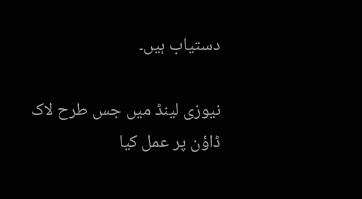دستیاب ہیں۔

نیوزی لینڈ میں جس طرح لاک ڈاؤن پر عمل کیا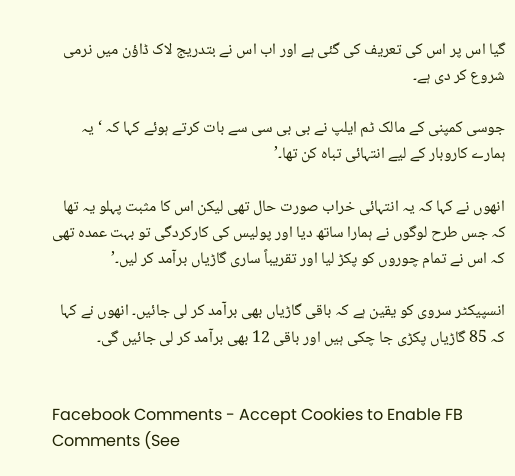گیا اس پر اس کی تعریف کی گئی ہے اور اب اس نے بتدریج لاک ڈاؤن میں نرمی شروع کر دی ہے۔

جوسی کمپنی کے مالک ٹم ایلپ نے بی بی سی سے بات کرتے ہوئے کہا کہ ‘یہ ہمارے کاروبار کے لیے انتہائی تباہ کن تھا۔’

انھوں نے کہا کہ یہ انتہائی خراب صورت حال تھی لیکن اس کا مثبت پہلو یہ تھا کہ جس طرح لوگوں نے ہمارا ساتھ دیا اور پولیس کی کارکردگی تو بہت عمدہ تھی کہ اس نے تمام چوروں کو پکڑ لیا اور تقریباً ساری گاڑیاں برآمد کر لیں۔’

انسپیکٹر سروی کو یقین ہے کہ باقی گاڑیاں بھی برآمد کر لی جائیں۔ انھوں نے کہا کہ 85 گاڑیاں پکڑی جا چکی ہیں اور باقی 12 بھی برآمد کر لی جائیں گی۔


Facebook Comments - Accept Cookies to Enable FB Comments (See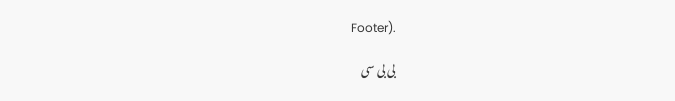Footer).

بی بی سی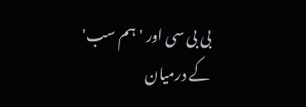بی بی سی اور 'ہم سب' کے درمیان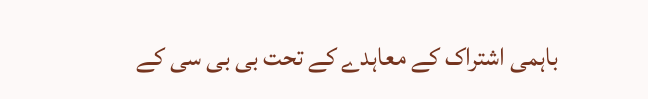باہمی اشتراک کے معاہدے کے تحت بی بی سی کے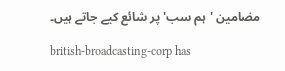مضامین 'ہم سب' پر شائع کیے جاتے ہیں۔

british-broadcasting-corp has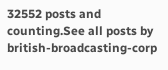32552 posts and counting.See all posts by british-broadcasting-corp